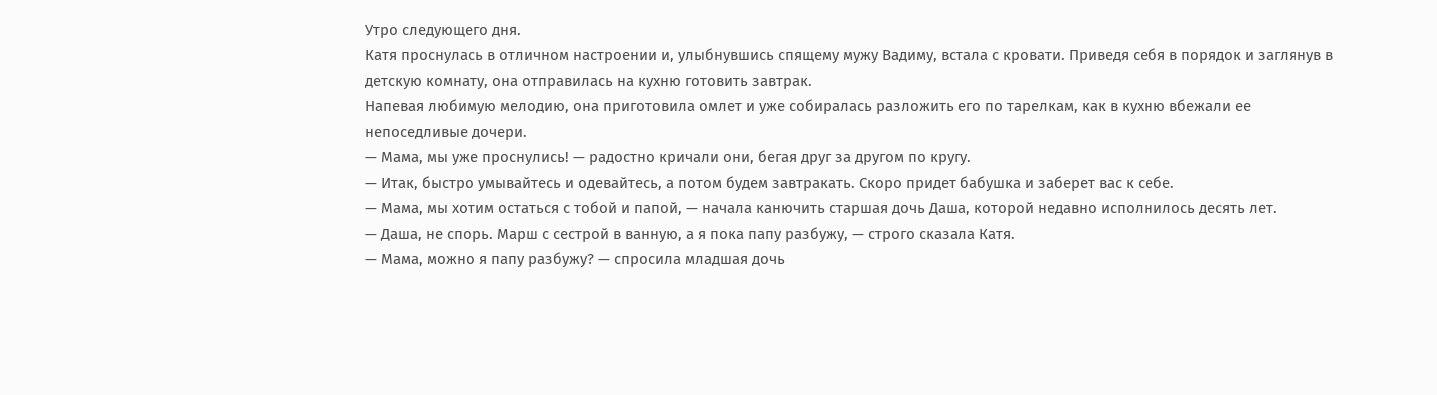Утро следующего дня.
Катя проснулась в отличном настроении и, улыбнувшись спящему мужу Вадиму, встала с кровати. Приведя себя в порядок и заглянув в детскую комнату, она отправилась на кухню готовить завтрак.
Напевая любимую мелодию, она приготовила омлет и уже собиралась разложить его по тарелкам, как в кухню вбежали ее непоседливые дочери.
— Мама, мы уже проснулись! — радостно кричали они, бегая друг за другом по кругу.
— Итак, быстро умывайтесь и одевайтесь, а потом будем завтракать. Скоро придет бабушка и заберет вас к себе.
— Мама, мы хотим остаться с тобой и папой, — начала канючить старшая дочь Даша, которой недавно исполнилось десять лет.
— Даша, не спорь. Марш с сестрой в ванную, а я пока папу разбужу, — строго сказала Катя.
— Мама, можно я папу разбужу? — спросила младшая дочь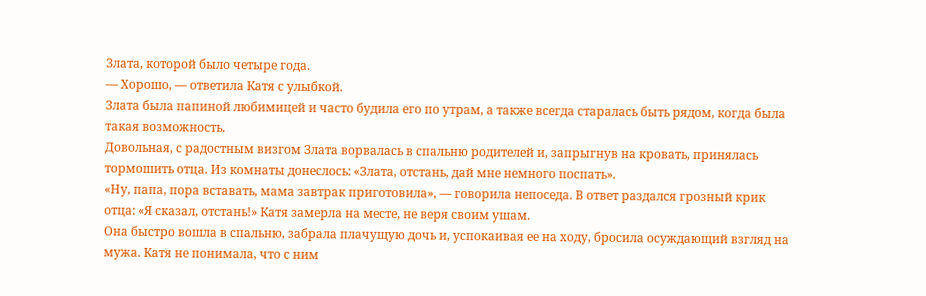Злата, которой было четыре года.
— Хорошо, — ответила Катя с улыбкой.
Злата была папиной любимицей и часто будила его по утрам, а также всегда старалась быть рядом, когда была такая возможность.
Довольная, с радостным визгом Злата ворвалась в спальню родителей и, запрыгнув на кровать, принялась тормошить отца. Из комнаты донеслось: «Злата, отстань, дай мне немного поспать».
«Ну, папа, пора вставать, мама завтрак приготовила», — говорила непоседа. В ответ раздался грозный крик отца: «Я сказал, отстань!» Катя замерла на месте, не веря своим ушам.
Она быстро вошла в спальню, забрала плачущую дочь и, успокаивая ее на ходу, бросила осуждающий взгляд на мужа. Катя не понимала, что с ним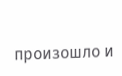произошло и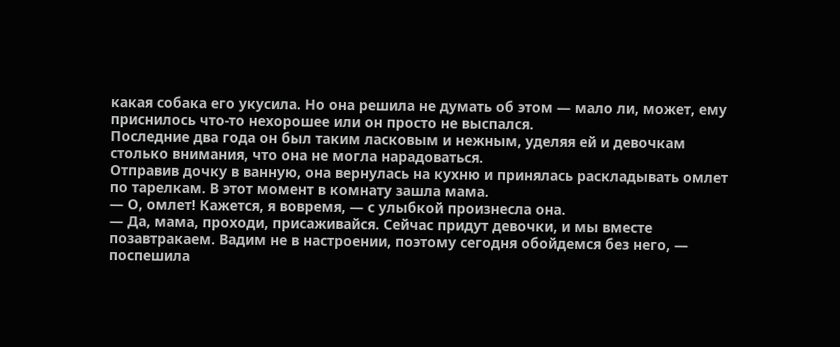какая собака его укусила. Но она решила не думать об этом — мало ли, может, ему приснилось что-то нехорошее или он просто не выспался.
Последние два года он был таким ласковым и нежным, уделяя ей и девочкам столько внимания, что она не могла нарадоваться.
Отправив дочку в ванную, она вернулась на кухню и принялась раскладывать омлет по тарелкам. В этот момент в комнату зашла мама.
— О, омлет! Кажется, я вовремя, — с улыбкой произнесла она.
— Да, мама, проходи, присаживайся. Сейчас придут девочки, и мы вместе позавтракаем. Вадим не в настроении, поэтому сегодня обойдемся без него, — поспешила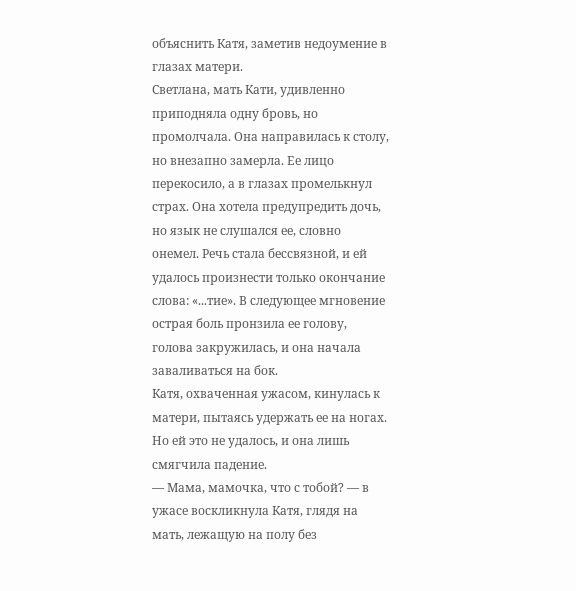объяснить Катя, заметив недоумение в глазах матери.
Светлана, мать Кати, удивленно приподняла одну бровь, но промолчала. Она направилась к столу, но внезапно замерла. Ее лицо перекосило, а в глазах промелькнул страх. Она хотела предупредить дочь, но язык не слушался ее, словно онемел. Речь стала бессвязной, и ей удалось произнести только окончание слова: «...тие». В следующее мгновение острая боль пронзила ее голову, голова закружилась, и она начала заваливаться на бок.
Катя, охваченная ужасом, кинулась к матери, пытаясь удержать ее на ногах. Но ей это не удалось, и она лишь смягчила падение.
— Мама, мамочка, что с тобой? — в ужасе воскликнула Катя, глядя на мать, лежащую на полу без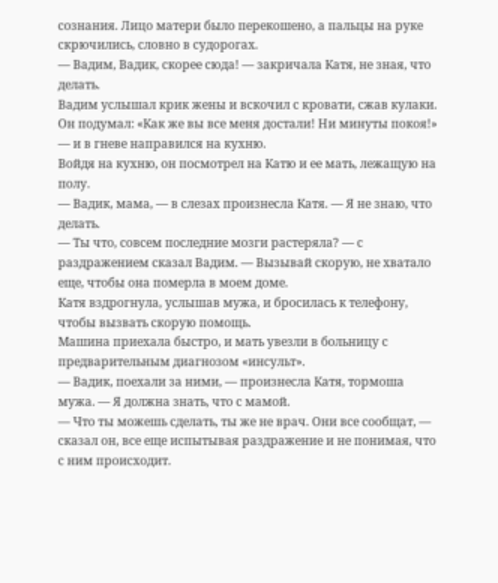сознания. Лицо матери было перекошено, а пальцы на руке скрючились, словно в судорогах.
— Вадим, Вадик, скорее сюда! — закричала Катя, не зная, что делать.
Вадим услышал крик жены и вскочил с кровати, сжав кулаки. Он подумал: «Как же вы все меня достали! Ни минуты покоя!» — и в гневе направился на кухню.
Войдя на кухню, он посмотрел на Катю и ее мать, лежащую на полу.
— Вадик, мама, — в слезах произнесла Катя. — Я не знаю, что делать.
— Ты что, совсем последние мозги растеряла? — с раздражением сказал Вадим. — Вызывай скорую, не хватало еще, чтобы она померла в моем доме.
Катя вздрогнула, услышав мужа, и бросилась к телефону, чтобы вызвать скорую помощь.
Машина приехала быстро, и мать увезли в больницу с предварительным диагнозом «инсульт».
— Вадик, поехали за ними, — произнесла Катя, тормоша мужа. — Я должна знать, что с мамой.
— Что ты можешь сделать, ты же не врач. Они все сообщат, — сказал он, все еще испытывая раздражение и не понимая, что с ним происходит.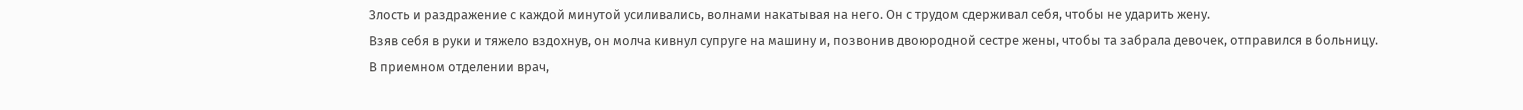Злость и раздражение с каждой минутой усиливались, волнами накатывая на него. Он с трудом сдерживал себя, чтобы не ударить жену.
Взяв себя в руки и тяжело вздохнув, он молча кивнул супруге на машину и, позвонив двоюродной сестре жены, чтобы та забрала девочек, отправился в больницу.
В приемном отделении врач,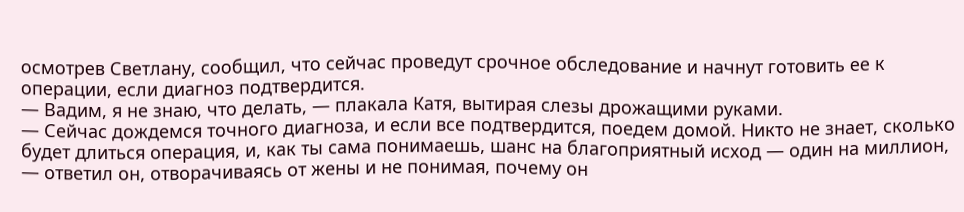осмотрев Светлану, сообщил, что сейчас проведут срочное обследование и начнут готовить ее к операции, если диагноз подтвердится.
— Вадим, я не знаю, что делать, — плакала Катя, вытирая слезы дрожащими руками.
— Сейчас дождемся точного диагноза, и если все подтвердится, поедем домой. Никто не знает, сколько будет длиться операция, и, как ты сама понимаешь, шанс на благоприятный исход — один на миллион, — ответил он, отворачиваясь от жены и не понимая, почему он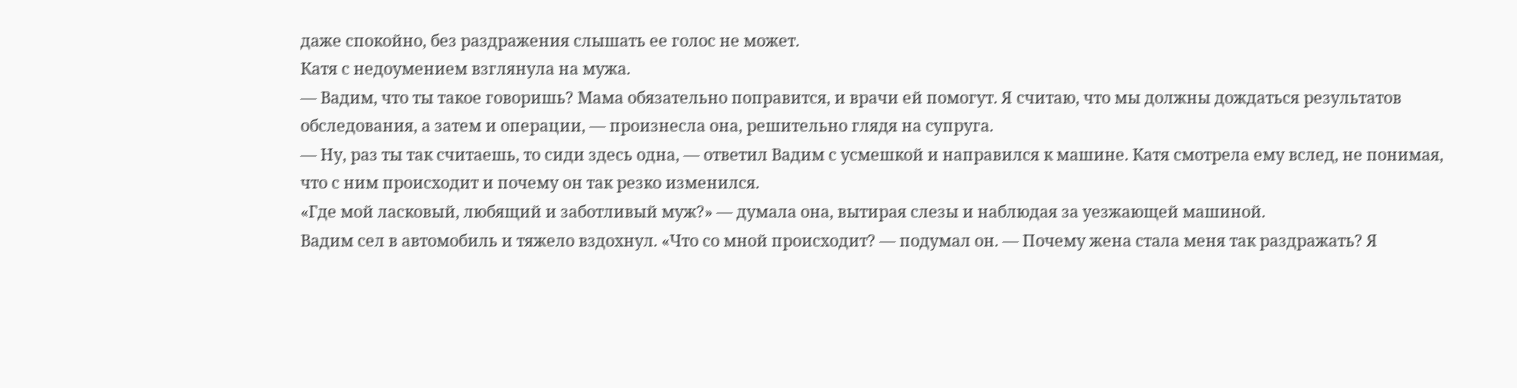даже спокойно, без раздражения слышать ее голос не может.
Катя с недоумением взглянула на мужа.
— Вадим, что ты такое говоришь? Мама обязательно поправится, и врачи ей помогут. Я считаю, что мы должны дождаться результатов обследования, а затем и операции, — произнесла она, решительно глядя на супруга.
— Ну, раз ты так считаешь, то сиди здесь одна, — ответил Вадим с усмешкой и направился к машине. Катя смотрела ему вслед, не понимая, что с ним происходит и почему он так резко изменился.
«Где мой ласковый, любящий и заботливый муж?» — думала она, вытирая слезы и наблюдая за уезжающей машиной.
Вадим сел в автомобиль и тяжело вздохнул. «Что со мной происходит? — подумал он. — Почему жена стала меня так раздражать? Я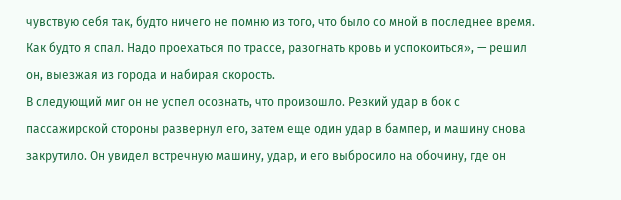чувствую себя так, будто ничего не помню из того, что было со мной в последнее время. Как будто я спал. Надо проехаться по трассе, разогнать кровь и успокоиться», — решил он, выезжая из города и набирая скорость.
В следующий миг он не успел осознать, что произошло. Резкий удар в бок с пассажирской стороны развернул его, затем еще один удар в бампер, и машину снова закрутило. Он увидел встречную машину, удар, и его выбросило на обочину, где он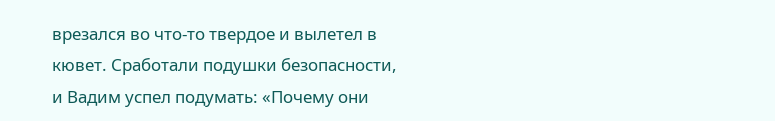врезался во что-то твердое и вылетел в кювет. Сработали подушки безопасности, и Вадим успел подумать: «Почему они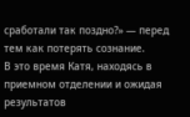сработали так поздно?» — перед тем как потерять сознание.
В это время Катя, находясь в приемном отделении и ожидая результатов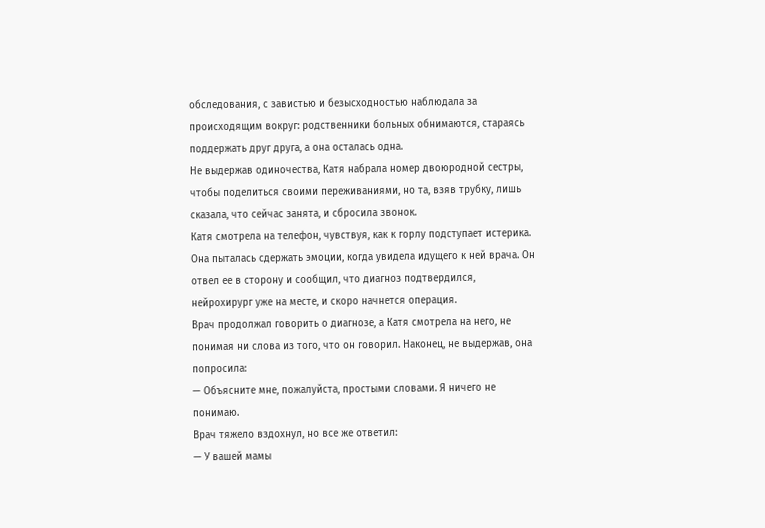обследования, с завистью и безысходностью наблюдала за происходящим вокруг: родственники больных обнимаются, стараясь поддержать друг друга, а она осталась одна.
Не выдержав одиночества, Катя набрала номер двоюродной сестры, чтобы поделиться своими переживаниями, но та, взяв трубку, лишь сказала, что сейчас занята, и сбросила звонок.
Катя смотрела на телефон, чувствуя, как к горлу подступает истерика. Она пыталась сдержать эмоции, когда увидела идущего к ней врача. Он отвел ее в сторону и сообщил, что диагноз подтвердился, нейрохирург уже на месте, и скоро начнется операция.
Врач продолжал говорить о диагнозе, а Катя смотрела на него, не понимая ни слова из того, что он говорил. Наконец, не выдержав, она попросила:
— Объясните мне, пожалуйста, простыми словами. Я ничего не понимаю.
Врач тяжело вздохнул, но все же ответил:
— У вашей мамы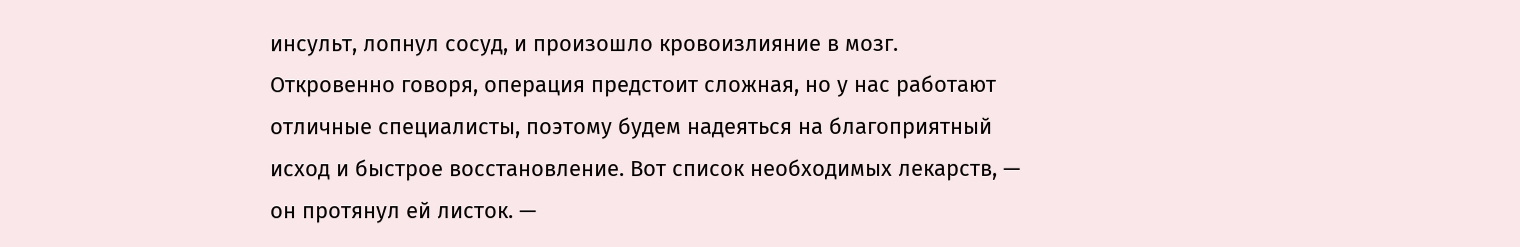инсульт, лопнул сосуд, и произошло кровоизлияние в мозг. Откровенно говоря, операция предстоит сложная, но у нас работают отличные специалисты, поэтому будем надеяться на благоприятный исход и быстрое восстановление. Вот список необходимых лекарств, — он протянул ей листок. —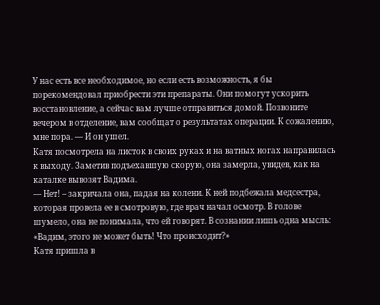У нас есть все необходимое, но если есть возможность, я бы порекомендовал приобрести эти препараты. Они помогут ускорить восстановление, а сейчас вам лучше отправиться домой. Позвоните вечером в отделение, вам сообщат о результатах операции. К сожалению, мне пора. — И он ушел.
Катя посмотрела на листок в своих руках и на ватных ногах направилась к выходу. Заметив подъехавшую скорую, она замерла, увидев, как на каталке вывозят Вадима.
— Нет! – закричала она, падая на колени. К ней подбежала медсестра, которая провела ее в смотровую, где врач начал осмотр. В голове шумело, она не понимала, что ей говорят. В сознании лишь одна мысль: «Вадим, этого не может быть! Что происходит?»
Катя пришла в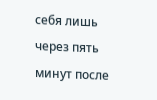себя лишь через пять минут после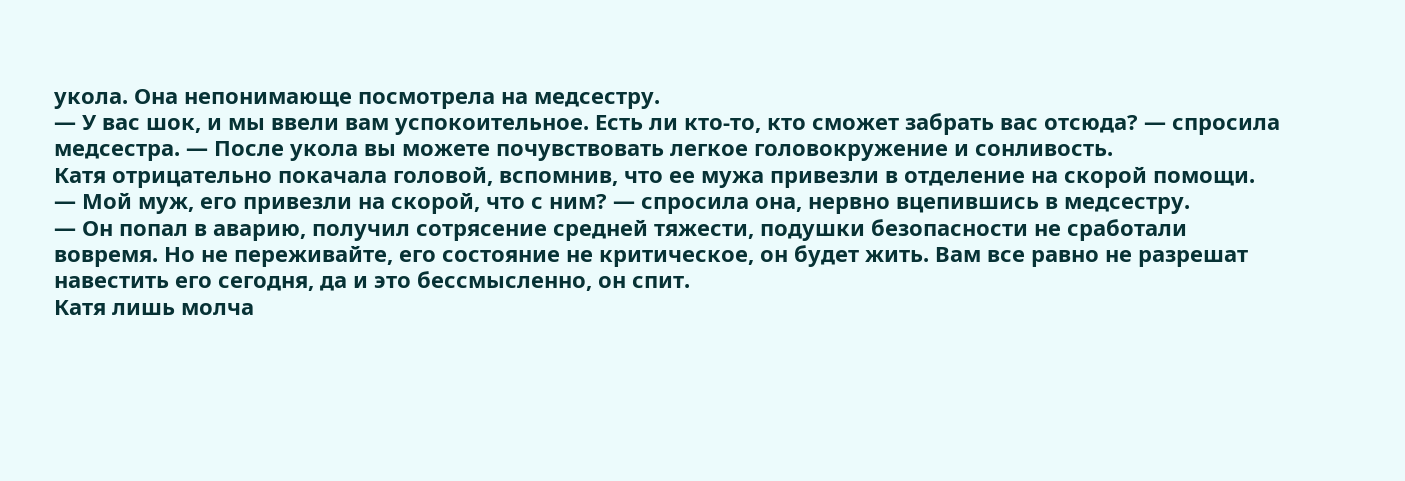укола. Она непонимающе посмотрела на медсестру.
— У вас шок, и мы ввели вам успокоительное. Есть ли кто-то, кто сможет забрать вас отсюда? — спросила медсестра. — После укола вы можете почувствовать легкое головокружение и сонливость.
Катя отрицательно покачала головой, вспомнив, что ее мужа привезли в отделение на скорой помощи.
— Мой муж, его привезли на скорой, что с ним? — спросила она, нервно вцепившись в медсестру.
— Он попал в аварию, получил сотрясение средней тяжести, подушки безопасности не сработали вовремя. Но не переживайте, его состояние не критическое, он будет жить. Вам все равно не разрешат навестить его сегодня, да и это бессмысленно, он спит.
Катя лишь молча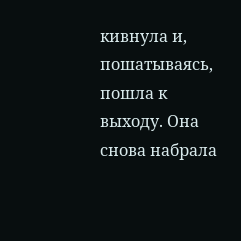кивнула и, пошатываясь, пошла к выходу. Она снова набрала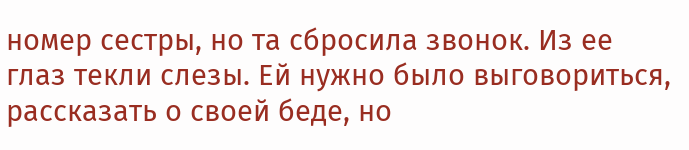номер сестры, но та сбросила звонок. Из ее глаз текли слезы. Ей нужно было выговориться, рассказать о своей беде, но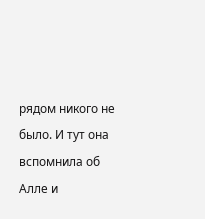рядом никого не было. И тут она вспомнила об Алле и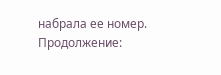набрала ее номер.
Продолжение: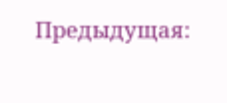Предыдущая: